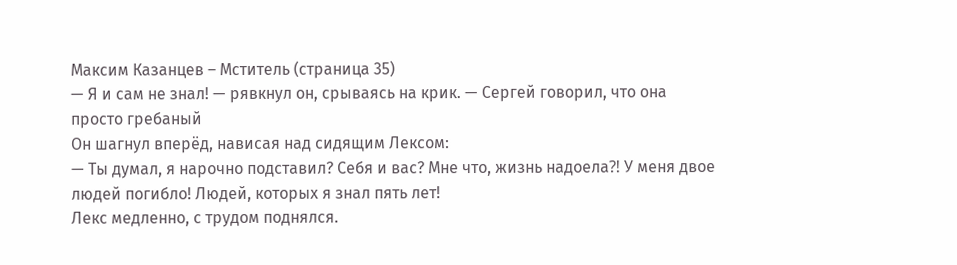Максим Казанцев – Мститель (страница 35)
— Я и сам не знал! — рявкнул он, срываясь на крик. — Сергей говорил, что она просто гребаный
Он шагнул вперёд, нависая над сидящим Лексом:
— Ты думал, я нарочно подставил? Себя и вас? Мне что, жизнь надоела⁈ У меня двое людей погибло! Людей, которых я знал пять лет!
Лекс медленно, с трудом поднялся.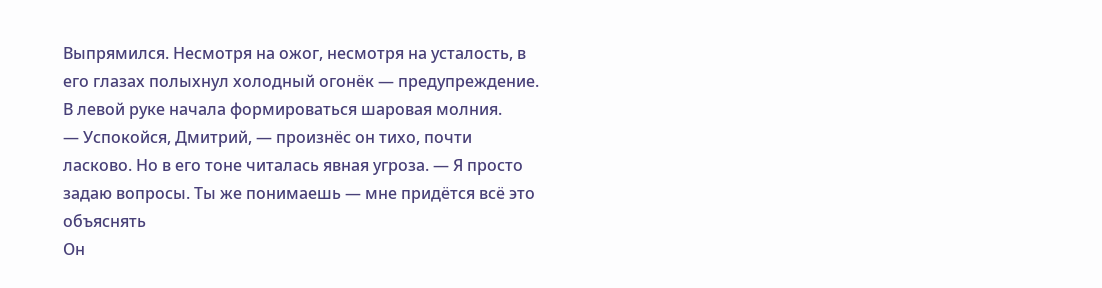Выпрямился. Несмотря на ожог, несмотря на усталость, в его глазах полыхнул холодный огонёк — предупреждение. В левой руке начала формироваться шаровая молния.
— Успокойся, Дмитрий, — произнёс он тихо, почти ласково. Но в его тоне читалась явная угроза. — Я просто задаю вопросы. Ты же понимаешь — мне придётся всё это объяснять
Он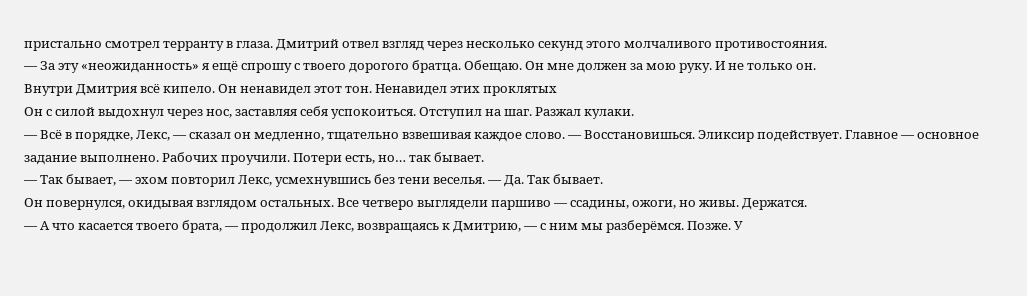пристально смотрел терранту в глаза. Дмитрий отвел взгляд через несколько секунд этого молчаливого противостояния.
— За эту «неожиданность» я ещё спрошу с твоего дорогого братца. Обещаю. Он мне должен за мою руку. И не только он.
Внутри Дмитрия всё кипело. Он ненавидел этот тон. Ненавидел этих проклятых
Он с силой выдохнул через нос, заставляя себя успокоиться. Отступил на шаг. Разжал кулаки.
— Всё в порядке, Лекс, — сказал он медленно, тщательно взвешивая каждое слово. — Восстановишься. Эликсир подействует. Главное — основное задание выполнено. Рабочих проучили. Потери есть, но… так бывает.
— Так бывает, — эхом повторил Лекс, усмехнувшись без тени веселья. — Да. Так бывает.
Он повернулся, окидывая взглядом остальных. Все четверо выглядели паршиво — ссадины, ожоги, но живы. Держатся.
— А что касается твоего брата, — продолжил Лекс, возвращаясь к Дмитрию, — с ним мы разберёмся. Позже. У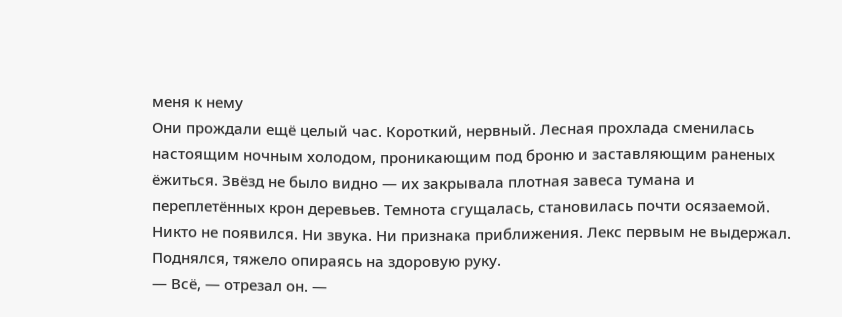меня к нему
Они прождали ещё целый час. Короткий, нервный. Лесная прохлада сменилась настоящим ночным холодом, проникающим под броню и заставляющим раненых ёжиться. Звёзд не было видно — их закрывала плотная завеса тумана и переплетённых крон деревьев. Темнота сгущалась, становилась почти осязаемой.
Никто не появился. Ни звука. Ни признака приближения. Лекс первым не выдержал. Поднялся, тяжело опираясь на здоровую руку.
— Всё, — отрезал он. —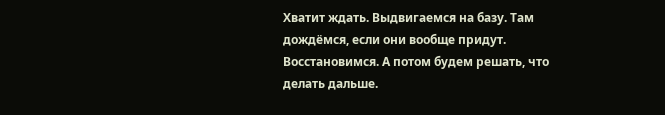Хватит ждать. Выдвигаемся на базу. Там дождёмся, если они вообще придут. Восстановимся. А потом будем решать, что делать дальше.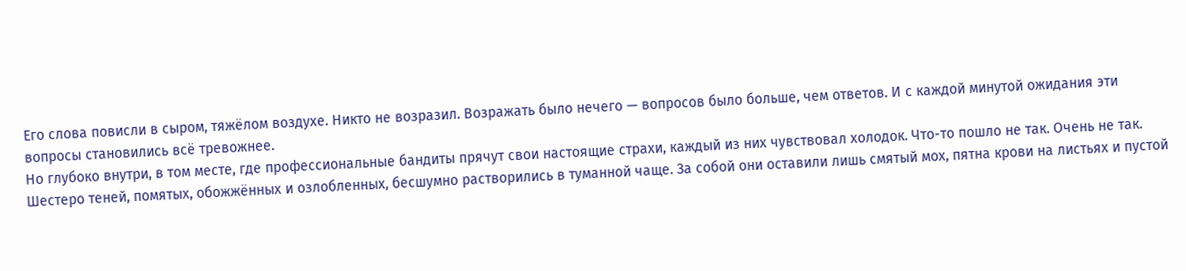Его слова повисли в сыром, тяжёлом воздухе. Никто не возразил. Возражать было нечего — вопросов было больше, чем ответов. И с каждой минутой ожидания эти вопросы становились всё тревожнее.
Но глубоко внутри, в том месте, где профессиональные бандиты прячут свои настоящие страхи, каждый из них чувствовал холодок. Что-то пошло не так. Очень не так.
Шестеро теней, помятых, обожжённых и озлобленных, бесшумно растворились в туманной чаще. За собой они оставили лишь смятый мох, пятна крови на листьях и пустой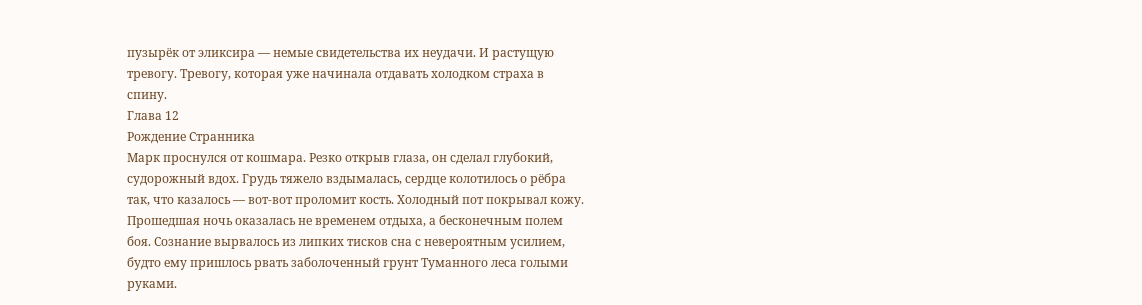пузырёк от эликсира — немые свидетельства их неудачи. И растущую тревогу. Тревогу, которая уже начинала отдавать холодком страха в спину.
Глава 12
Рождение Странника
Марк проснулся от кошмара. Резко открыв глаза, он сделал глубокий, судорожный вдох. Грудь тяжело вздымалась, сердце колотилось о рёбра так, что казалось — вот-вот проломит кость. Холодный пот покрывал кожу. Прошедшая ночь оказалась не временем отдыха, а бесконечным полем боя. Сознание вырвалось из липких тисков сна с невероятным усилием, будто ему пришлось рвать заболоченный грунт Туманного леса голыми руками.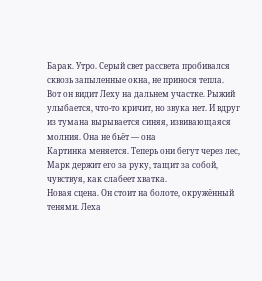Барак. Утро. Серый свет рассвета пробивался сквозь запыленные окна, не принося тепла.
Вот он видит Леху на дальнем участке. Рыжий улыбается, что-то кричит, но звука нет. И вдруг из тумана вырывается синяя, извивающаяся молния. Она не бьёт — она
Картинка меняется. Теперь они бегут через лес, Марк держит его за руку, тащит за собой, чувствуя, как слабеет хватка.
Новая сцена. Он стоит на болоте, окружённый тенями. Леха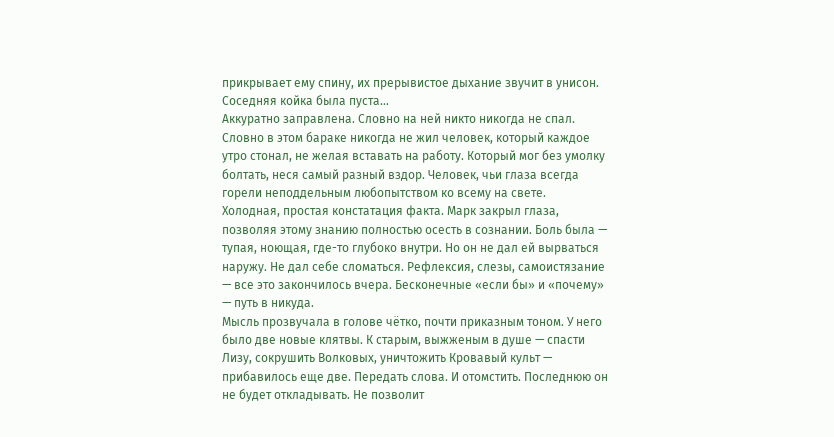прикрывает ему спину, их прерывистое дыхание звучит в унисон.
Соседняя койка была пуста…
Аккуратно заправлена. Словно на ней никто никогда не спал. Словно в этом бараке никогда не жил человек, который каждое утро стонал, не желая вставать на работу. Который мог без умолку болтать, неся самый разный вздор. Человек, чьи глаза всегда горели неподдельным любопытством ко всему на свете.
Холодная, простая констатация факта. Марк закрыл глаза, позволяя этому знанию полностью осесть в сознании. Боль была — тупая, ноющая, где-то глубоко внутри. Но он не дал ей вырваться наружу. Не дал себе сломаться. Рефлексия, слезы, самоистязание — все это закончилось вчера. Бесконечные «если бы» и «почему» — путь в никуда.
Мысль прозвучала в голове чётко, почти приказным тоном. У него было две новые клятвы. К старым, выжженым в душе — спасти Лизу, сокрушить Волковых, уничтожить Кровавый культ — прибавилось еще две. Передать слова. И отомстить. Последнюю он не будет откладывать. Не позволит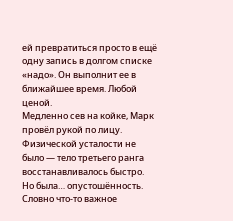ей превратиться просто в ещё одну запись в долгом списке «надо». Он выполнит ее в ближайшее время. Любой ценой.
Медленно сев на койке, Марк провёл рукой по лицу. Физической усталости не было — тело третьего ранга восстанавливалось быстро. Но была… опустошённость. Словно что-то важное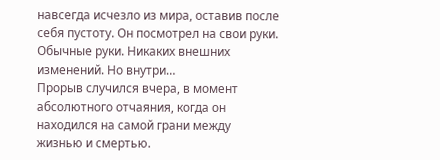навсегда исчезло из мира, оставив после себя пустоту. Он посмотрел на свои руки. Обычные руки. Никаких внешних изменений. Но внутри…
Прорыв случился вчера, в момент абсолютного отчаяния, когда он находился на самой грани между жизнью и смертью.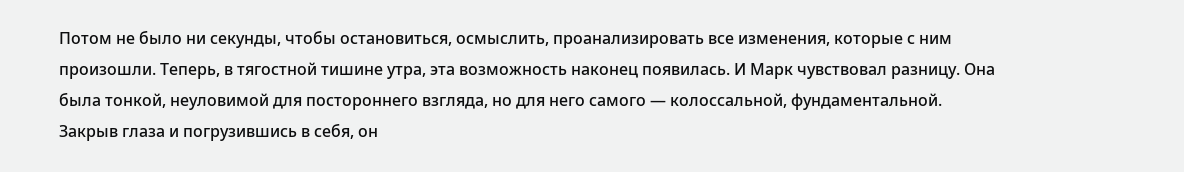Потом не было ни секунды, чтобы остановиться, осмыслить, проанализировать все изменения, которые с ним произошли. Теперь, в тягостной тишине утра, эта возможность наконец появилась. И Марк чувствовал разницу. Она была тонкой, неуловимой для постороннего взгляда, но для него самого — колоссальной, фундаментальной.
Закрыв глаза и погрузившись в себя, он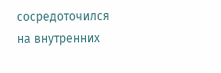сосредоточился на внутренних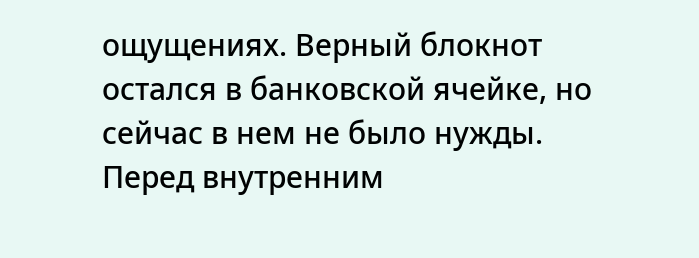ощущениях. Верный блокнот остался в банковской ячейке, но сейчас в нем не было нужды. Перед внутренним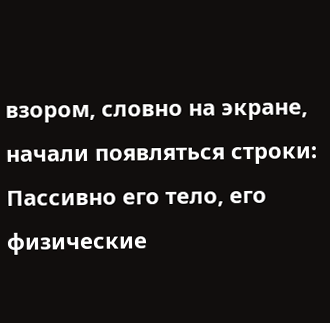взором, словно на экране, начали появляться строки:
Пассивно его тело, его физические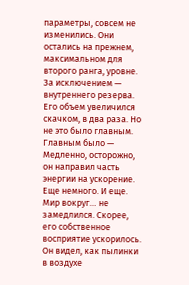параметры, совсем не изменились. Они остались на прежнем, максимальном для второго ранга, уровне. За исключением — внутреннего резерва. Его объем увеличился скачком, в два раза. Но не это было главным. Главным было —
Медленно, осторожно, он направил часть энергии на ускорение. Еще немного. И еще. Мир вокруг… не замедлился. Скорее, его собственное восприятие ускорилось. Он видел, как пылинки в воздухе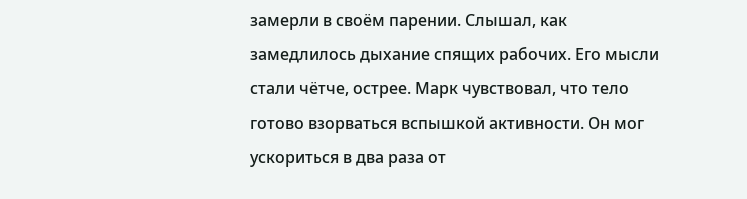замерли в своём парении. Слышал, как замедлилось дыхание спящих рабочих. Его мысли стали чётче, острее. Марк чувствовал, что тело готово взорваться вспышкой активности. Он мог ускориться в два раза от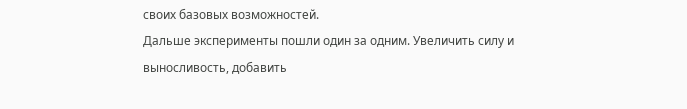своих базовых возможностей.
Дальше эксперименты пошли один за одним. Увеличить силу и выносливость, добавить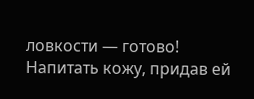ловкости — готово! Напитать кожу, придав ей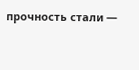прочность стали —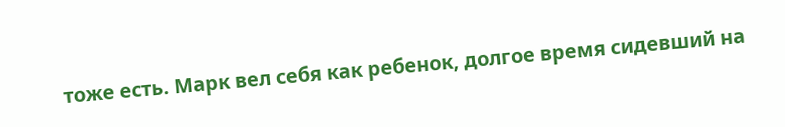тоже есть. Марк вел себя как ребенок, долгое время сидевший на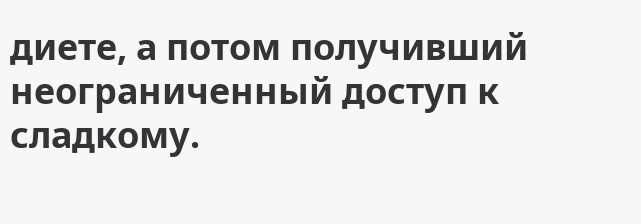диете, а потом получивший неограниченный доступ к сладкому.